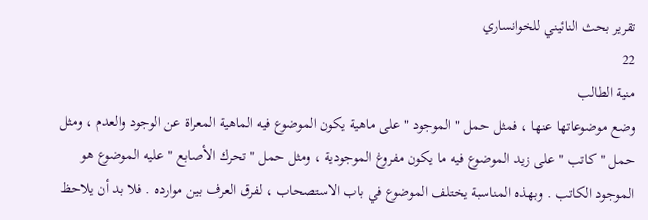تقرير بحث النائيني للخوانساري
22
منية الطالب
وضع موضوعاتها عنها ، فمثل حمل " الموجود " على ماهية يكون الموضوع فيه الماهية المعراة عن الوجود والعدم ، ومثل حمل " كاتب " على زيد الموضوع فيه ما يكون مفروغ الموجودية ، ومثل حمل " تحرك الأصابع " عليه الموضوع هو الموجود الكاتب . وبهذه المناسبة يختلف الموضوع في باب الاستصحاب ، لفرق العرف بين موارده . فلا بد أن يلاحظ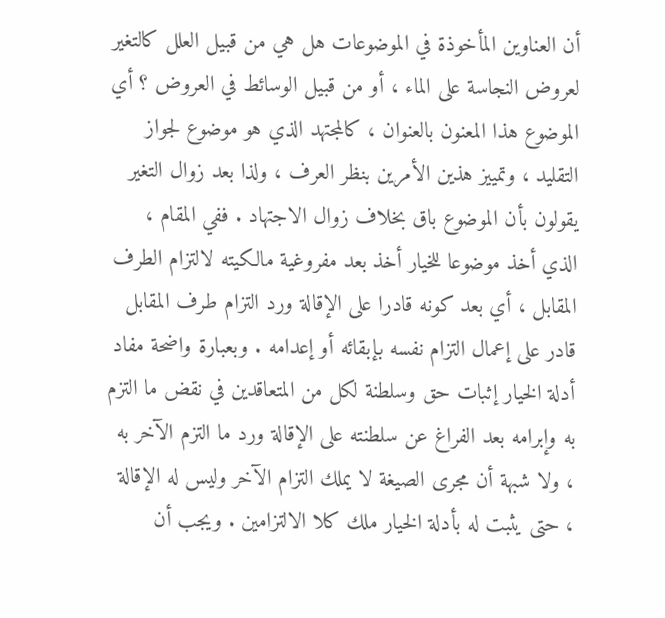أن العناوين المأخوذة في الموضوعات هل هي من قبيل العلل كالتغير لعروض النجاسة على الماء ، أو من قبيل الوسائط في العروض ؟ أي الموضوع هذا المعنون بالعنوان ، كالمجتهد الذي هو موضوع لجواز التقليد ، وتمييز هذين الأمرين بنظر العرف ، ولذا بعد زوال التغير يقولون بأن الموضوع باق بخلاف زوال الاجتهاد . ففي المقام ، الذي أخذ موضوعا للخيار أخذ بعد مفروغية مالكيته لالتزام الطرف المقابل ، أي بعد كونه قادرا على الإقالة ورد التزام طرف المقابل قادر على إعمال التزام نفسه بإبقائه أو إعدامه . وبعبارة واضحة مفاد أدلة الخيار إثبات حق وسلطنة لكل من المتعاقدين في نقض ما التزم به وإبرامه بعد الفراغ عن سلطنته على الإقالة ورد ما التزم الآخر به ، ولا شبهة أن مجرى الصيغة لا يملك التزام الآخر وليس له الإقالة ، حتى يثبت له بأدلة الخيار ملك كلا الالتزامين . ويجب أن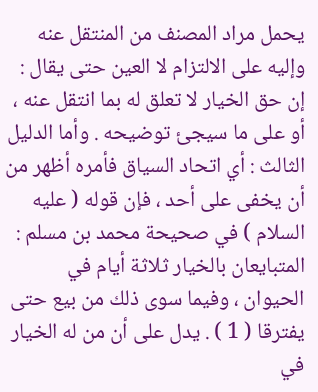يحمل مراد المصنف من المنتقل عنه وإليه على الالتزام لا العين حتى يقال : إن حق الخيار لا تعلق له بما انتقل عنه ، أو على ما سيجئ توضيحه . وأما الدليل الثالث : أي اتحاد السياق فأمره أظهر من أن يخفى على أحد ، فإن قوله ( عليه السلام ) في صحيحة محمد بن مسلم : المتبايعان بالخيار ثلاثة أيام في الحيوان ، وفيما سوى ذلك من بيع حتى يفترقا ( 1 ) . يدل على أن من له الخيار في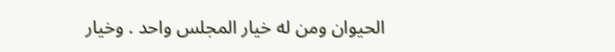الحيوان ومن له خيار المجلس واحد . وخيار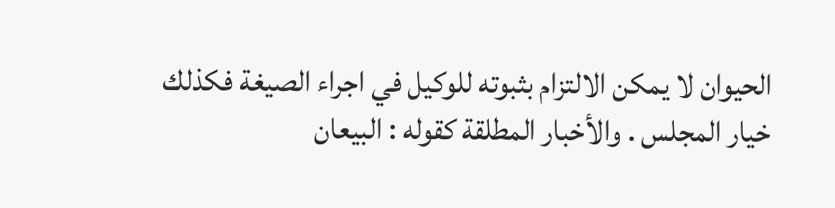الحيوان لا يمكن الالتزام بثبوته للوكيل في اجراء الصيغة فكذلك خيار المجلس . والأخبار المطلقة كقوله : البيعان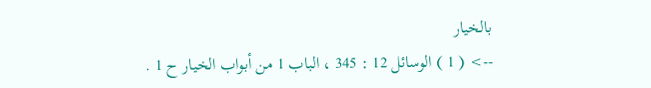بالخيار
--> ( 1 ) الوسائل 12 : 345 ، الباب 1 من أبواب الخيار ح 1 .